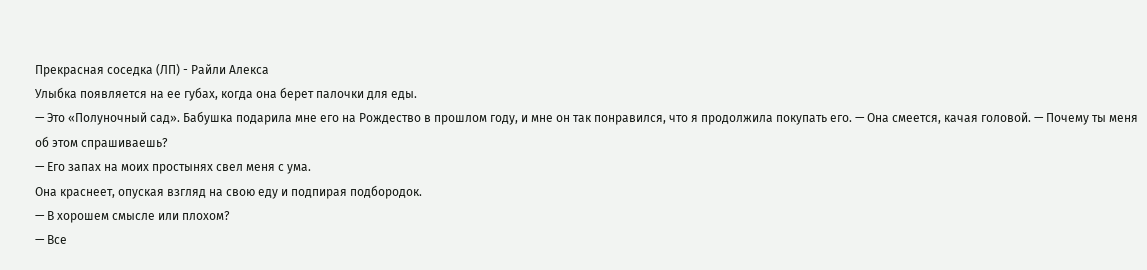Прекрасная соседка (ЛП) - Райли Алекса
Улыбка появляется на ее губах, когда она берет палочки для еды.
— Это «Полуночный сад». Бабушка подарила мне его на Рождество в прошлом году, и мне он так понравился, что я продолжила покупать его. — Она смеется, качая головой. — Почему ты меня об этом спрашиваешь?
— Его запах на моих простынях свел меня с ума.
Она краснеет, опуская взгляд на свою еду и подпирая подбородок.
— В хорошем смысле или плохом?
— Все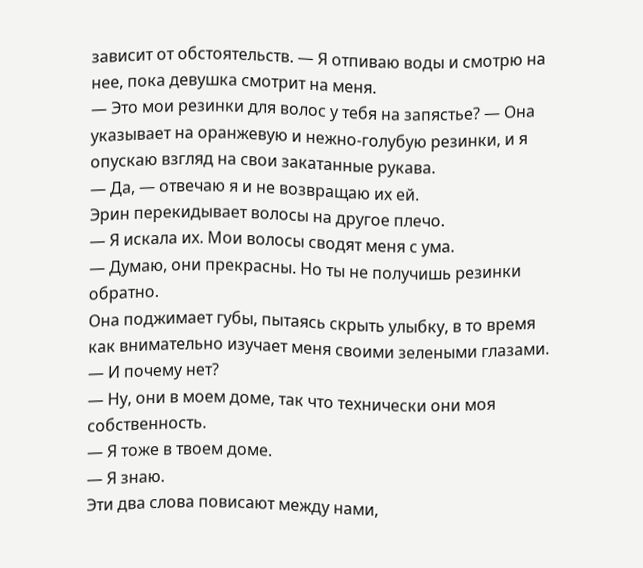зависит от обстоятельств. — Я отпиваю воды и смотрю на нее, пока девушка смотрит на меня.
— Это мои резинки для волос у тебя на запястье? — Она указывает на оранжевую и нежно-голубую резинки, и я опускаю взгляд на свои закатанные рукава.
— Да, — отвечаю я и не возвращаю их ей.
Эрин перекидывает волосы на другое плечо.
— Я искала их. Мои волосы сводят меня с ума.
— Думаю, они прекрасны. Но ты не получишь резинки обратно.
Она поджимает губы, пытаясь скрыть улыбку, в то время как внимательно изучает меня своими зелеными глазами.
— И почему нет?
— Ну, они в моем доме, так что технически они моя собственность.
— Я тоже в твоем доме.
— Я знаю.
Эти два слова повисают между нами,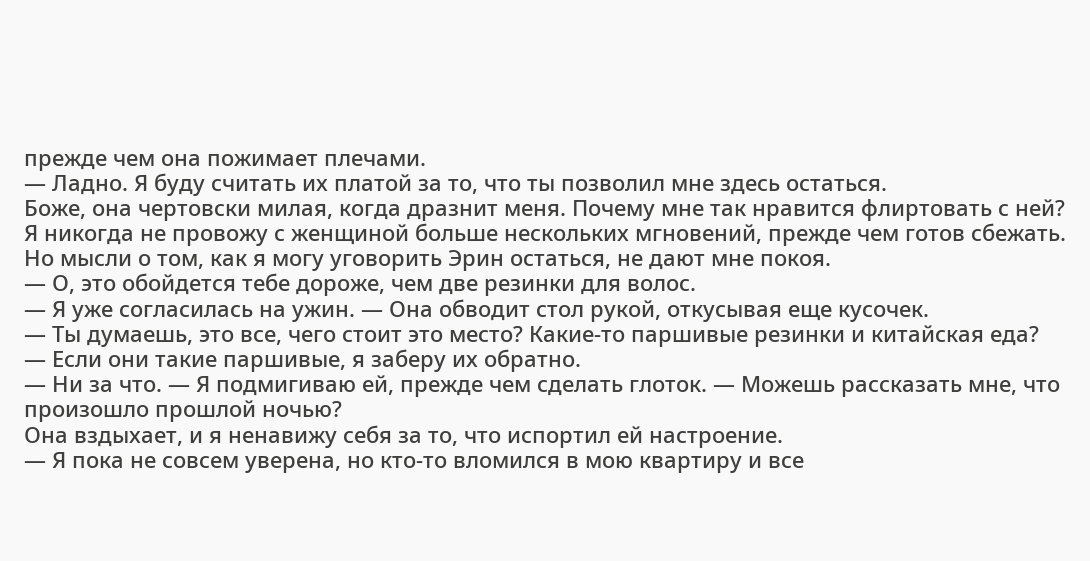прежде чем она пожимает плечами.
— Ладно. Я буду считать их платой за то, что ты позволил мне здесь остаться.
Боже, она чертовски милая, когда дразнит меня. Почему мне так нравится флиртовать с ней? Я никогда не провожу с женщиной больше нескольких мгновений, прежде чем готов сбежать. Но мысли о том, как я могу уговорить Эрин остаться, не дают мне покоя.
— О, это обойдется тебе дороже, чем две резинки для волос.
— Я уже согласилась на ужин. — Она обводит стол рукой, откусывая еще кусочек.
— Ты думаешь, это все, чего стоит это место? Какие-то паршивые резинки и китайская еда?
— Если они такие паршивые, я заберу их обратно.
— Ни за что. — Я подмигиваю ей, прежде чем сделать глоток. — Можешь рассказать мне, что произошло прошлой ночью?
Она вздыхает, и я ненавижу себя за то, что испортил ей настроение.
— Я пока не совсем уверена, но кто-то вломился в мою квартиру и все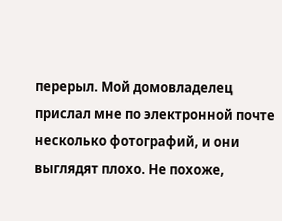перерыл. Мой домовладелец прислал мне по электронной почте несколько фотографий, и они выглядят плохо. Не похоже,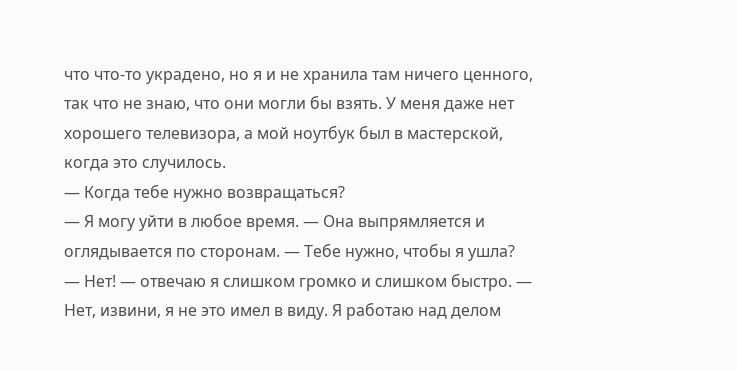что что-то украдено, но я и не хранила там ничего ценного, так что не знаю, что они могли бы взять. У меня даже нет хорошего телевизора, а мой ноутбук был в мастерской, когда это случилось.
— Когда тебе нужно возвращаться?
— Я могу уйти в любое время. — Она выпрямляется и оглядывается по сторонам. — Тебе нужно, чтобы я ушла?
— Нет! — отвечаю я слишком громко и слишком быстро. — Нет, извини, я не это имел в виду. Я работаю над делом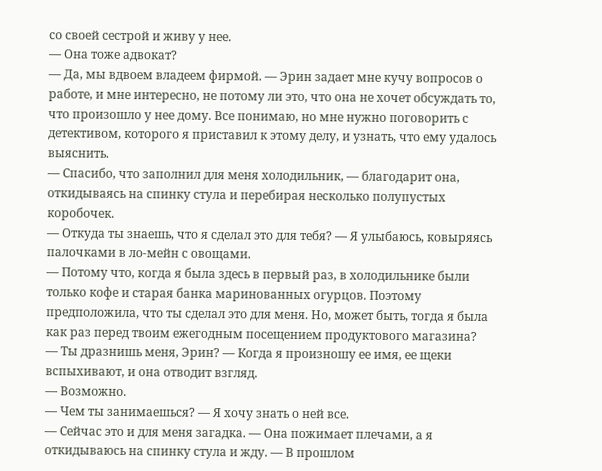со своей сестрой и живу у нее.
— Она тоже адвокат?
— Да, мы вдвоем владеем фирмой. — Эрин задает мне кучу вопросов о работе, и мне интересно, не потому ли это, что она не хочет обсуждать то, что произошло у нее дому. Все понимаю, но мне нужно поговорить с детективом, которого я приставил к этому делу, и узнать, что ему удалось выяснить.
— Спасибо, что заполнил для меня холодильник, — благодарит она, откидываясь на спинку стула и перебирая несколько полупустых коробочек.
— Откуда ты знаешь, что я сделал это для тебя? — Я улыбаюсь, ковыряясь палочками в ло-мейн с овощами.
— Потому что, когда я была здесь в первый раз, в холодильнике были только кофе и старая банка маринованных огурцов. Поэтому предположила, что ты сделал это для меня. Но, может быть, тогда я была как раз перед твоим ежегодным посещением продуктового магазина?
— Ты дразнишь меня, Эрин? — Когда я произношу ее имя, ее щеки вспыхивают, и она отводит взгляд.
— Возможно.
— Чем ты занимаешься? — Я хочу знать о ней все.
— Сейчас это и для меня загадка. — Она пожимает плечами, а я откидываюсь на спинку стула и жду. — В прошлом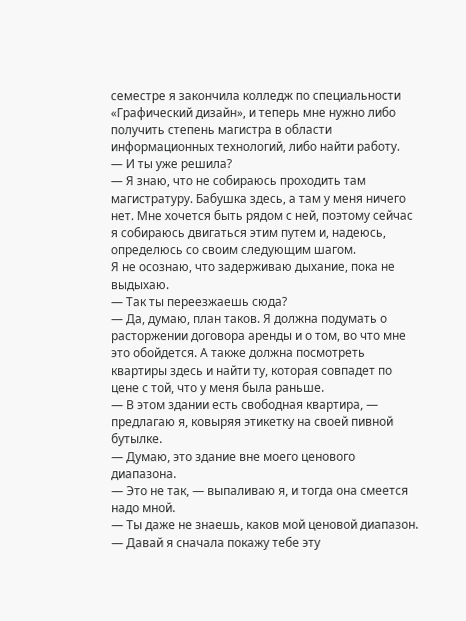семестре я закончила колледж по специальности «Графический дизайн», и теперь мне нужно либо получить степень магистра в области информационных технологий, либо найти работу.
— И ты уже решила?
— Я знаю, что не собираюсь проходить там магистратуру. Бабушка здесь, а там у меня ничего нет. Мне хочется быть рядом с ней, поэтому сейчас я собираюсь двигаться этим путем и, надеюсь, определюсь со своим следующим шагом.
Я не осознаю, что задерживаю дыхание, пока не выдыхаю.
— Так ты переезжаешь сюда?
— Да, думаю, план таков. Я должна подумать о расторжении договора аренды и о том, во что мне это обойдется. А также должна посмотреть квартиры здесь и найти ту, которая совпадет по цене с той, что у меня была раньше.
— В этом здании есть свободная квартира, — предлагаю я, ковыряя этикетку на своей пивной бутылке.
— Думаю, это здание вне моего ценового диапазона.
— Это не так, — выпаливаю я, и тогда она смеется надо мной.
— Ты даже не знаешь, каков мой ценовой диапазон.
— Давай я сначала покажу тебе эту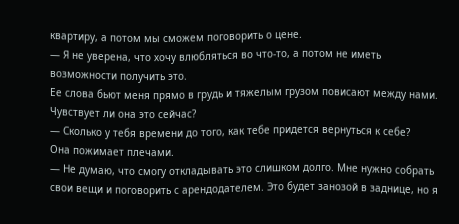квартиру, а потом мы сможем поговорить о цене.
— Я не уверена, что хочу влюбляться во что-то, а потом не иметь возможности получить это.
Ее слова бьют меня прямо в грудь и тяжелым грузом повисают между нами. Чувствует ли она это сейчас?
— Сколько у тебя времени до того, как тебе придется вернуться к себе?
Она пожимает плечами.
— Не думаю, что смогу откладывать это слишком долго. Мне нужно собрать свои вещи и поговорить с арендодателем. Это будет занозой в заднице, но я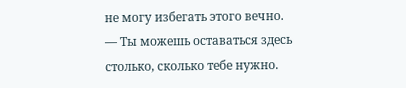не могу избегать этого вечно.
— Ты можешь оставаться здесь столько, сколько тебе нужно.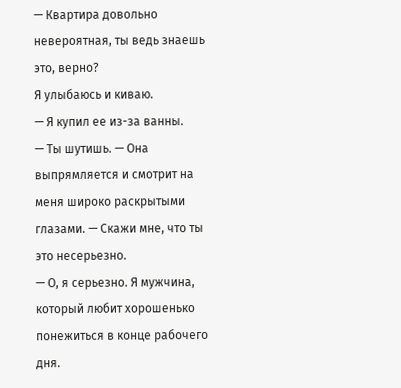— Квартира довольно невероятная, ты ведь знаешь это, верно?
Я улыбаюсь и киваю.
— Я купил ее из-за ванны.
— Ты шутишь. — Она выпрямляется и смотрит на меня широко раскрытыми глазами. — Скажи мне, что ты это несерьезно.
— О, я серьезно. Я мужчина, который любит хорошенько понежиться в конце рабочего дня.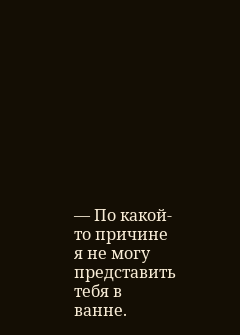— По какой-то причине я не могу представить тебя в ванне.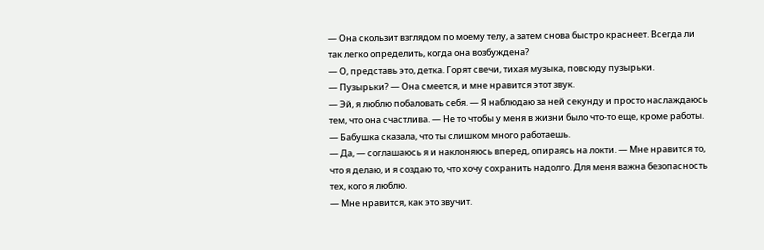— Она скользит взглядом по моему телу, а затем снова быстро краснеет. Всегда ли так легко определить, когда она возбуждена?
— О, представь это, детка. Горят свечи, тихая музыка, повсюду пузырьки.
— Пузырьки? — Она смеется, и мне нравится этот звук.
— Эй, я люблю побаловать себя. — Я наблюдаю за ней секунду и просто наслаждаюсь тем, что она счастлива. — Не то чтобы у меня в жизни было что-то еще, кроме работы.
— Бабушка сказала, что ты слишком много работаешь.
— Да, — соглашаюсь я и наклоняюсь вперед, опираясь на локти. — Мне нравится то, что я делаю, и я создаю то, что хочу сохранить надолго. Для меня важна безопасность тех, кого я люблю.
— Мне нравится, как это звучит.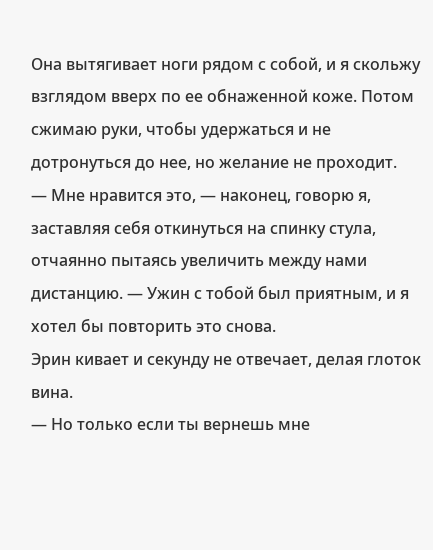Она вытягивает ноги рядом с собой, и я скольжу взглядом вверх по ее обнаженной коже. Потом сжимаю руки, чтобы удержаться и не дотронуться до нее, но желание не проходит.
— Мне нравится это, — наконец, говорю я, заставляя себя откинуться на спинку стула, отчаянно пытаясь увеличить между нами дистанцию. — Ужин с тобой был приятным, и я хотел бы повторить это снова.
Эрин кивает и секунду не отвечает, делая глоток вина.
— Но только если ты вернешь мне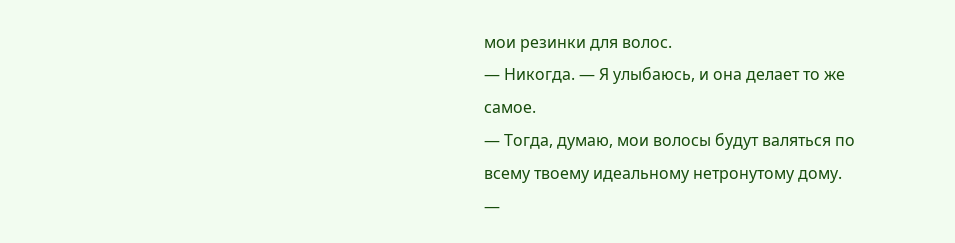мои резинки для волос.
— Никогда. — Я улыбаюсь, и она делает то же самое.
— Тогда, думаю, мои волосы будут валяться по всему твоему идеальному нетронутому дому.
—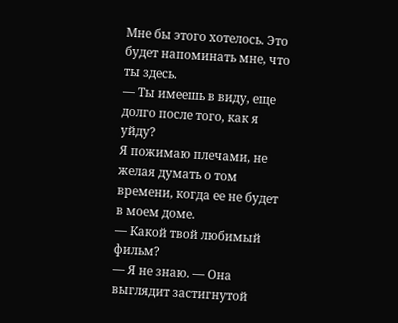Мне бы этого хотелось. Это будет напоминать мне, что ты здесь.
— Ты имеешь в виду, еще долго после того, как я уйду?
Я пожимаю плечами, не желая думать о том времени, когда ее не будет в моем доме.
— Какой твой любимый фильм?
— Я не знаю. — Она выглядит застигнутой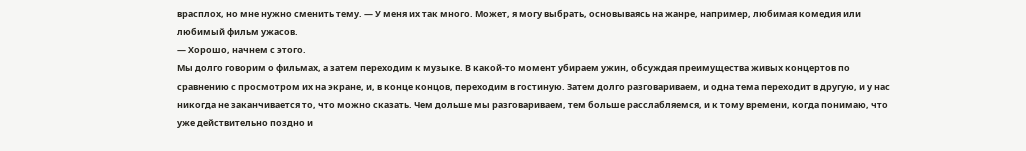врасплох, но мне нужно сменить тему. — У меня их так много. Может, я могу выбрать, основываясь на жанре, например, любимая комедия или любимый фильм ужасов.
— Хорошо, начнем с этого.
Мы долго говорим о фильмах, а затем переходим к музыке. В какой-то момент убираем ужин, обсуждая преимущества живых концертов по сравнению с просмотром их на экране, и, в конце концов, переходим в гостиную. Затем долго разговариваем, и одна тема переходит в другую, и у нас никогда не заканчивается то, что можно сказать. Чем дольше мы разговариваем, тем больше расслабляемся, и к тому времени, когда понимаю, что уже действительно поздно и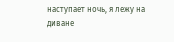наступает ночь, я лежу на диване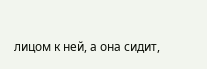лицом к ней, а она сидит,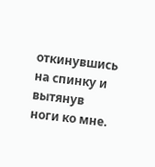откинувшись на спинку и вытянув ноги ко мне.